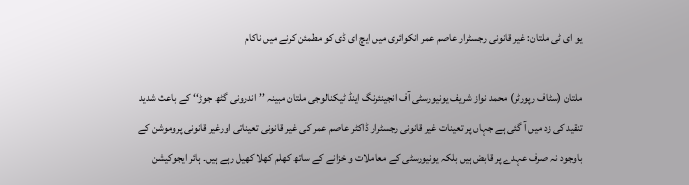یو ای ٹی ملتان: غیر قانونی رجسٹرار عاصم عمر انکوائری میں ایچ ای ڈی کو مطمئن کرنے میں ناکام

ملتان (سٹاف رپورٹر) محمد نواز شریف یونیورسٹی آف انجینئرنگ اینڈ ٹیکنالوجی ملتان مبینہ ’’اندرونی گٹھ جوڑ‘‘ کے باعث شدید تنقید کی زد میں آ گئی ہے جہاں پر تعینات غیر قانونی رجسٹرار ڈاکٹر عاصم عمر کی غیر قانونی تعیناتی اورغیر قانونی پروموشن کے باوجود نہ صرف عہدے پر قابض ہیں بلکہ یونیورسٹی کے معاملات و خزانے کے ساتھ کھلم کھلا کھیل رہے ہیں۔ ہائر ایجوکیشن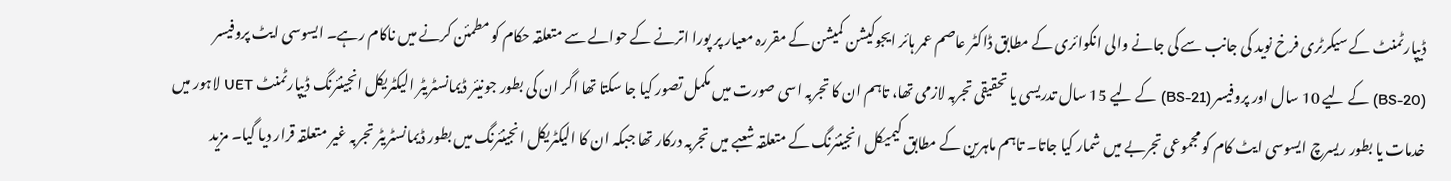ڈیپارٹمنٹ کے سیکرٹری فرخ نوید کی جانب سے کی جانے والی انکوائری کے مطابق ڈاکٹر عاصم عمر ہائر ایجوکیشن کمیشن کے مقررہ معیار پر پورا اترنے کے حوالے سے متعلقہ حکام کو مطمئن کرنے میں ناکام رہے۔ ایسوسی ایٹ پروفیسر (BS-20) کے لیے 10 سال اور پروفیسر (BS-21) کے لیے 15 سال تدریسی یا تحقیقی تجربہ لازمی تھا، تاہم ان کا تجربہ اسی صورت میں مکمل تصور کیا جا سکتا تھا اگر ان کی بطور جونیئر ڈیمانسٹریٹر الیکٹریکل انجینئرنگ ڈیپارٹمنٹ UET لاہور میں خدمات یا بطور ریسرچ ایسوسی ایٹ کام کو مجموعی تجربے میں شمار کیا جاتا۔ تاہم ماہرین کے مطابق کیمیکل انجینئرنگ کے متعلقہ شعبے میں تجربہ درکار تھا جبکہ ان کا الیکٹریکل انجینئرنگ میں بطور ڈیمانسٹریٹر تجربہ غیر متعلقہ قرار دیا گیا۔ مزید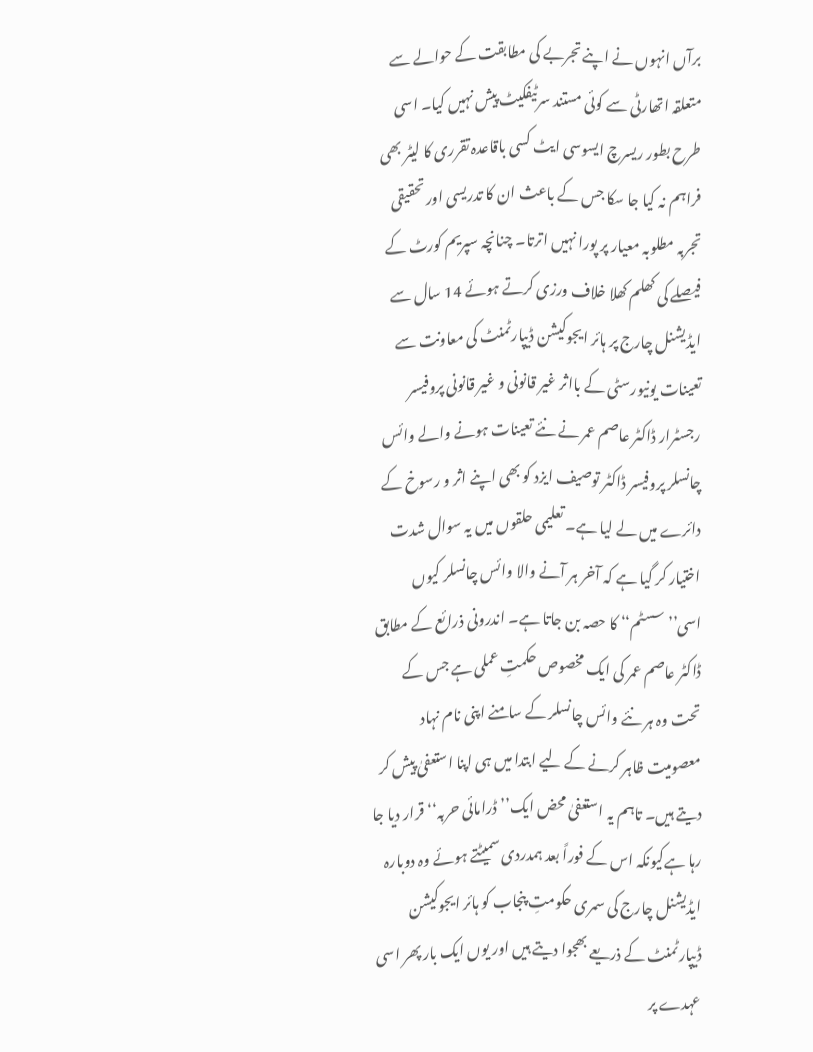برآں انہوں نے اپنے تجربے کی مطابقت کے حوالے سے متعلقہ اتھارٹی سے کوئی مستند سرٹیفکیٹ پیش نہیں کیا۔ اسی طرح بطور ریسرچ ایسوسی ایٹ کسی باقاعدہ تقرری کا لیٹر بھی فراہم نہ کیا جا سکا جس کے باعث ان کا تدریسی اور تحقیقی تجربہ مطلوبہ معیار پر پورا نہیں اترتا۔ چنانچہ سپریم کورٹ کے فیصلے کی کھلم کھلا خلاف ورزی کرتے ہوئے 14 سال سے ایڈیشنل چارج پر ہائر ایجوکیشن ڈیپارٹمنٹ کی معاونت سے تعینات یونیورسٹی کے بااثر غیر قانونی و غیر قانونی پروفیسر رجسٹرار ڈاکٹر عاصم عمر نے نئے تعینات ہونے والے وائس چانسلر پروفیسر ڈاکٹر توصیف ایزد کو بھی اپنے اثر و رسوخ کے دائرے میں لے لیا ہے۔ تعلیمی حلقوں میں یہ سوال شدت اختیار کر گیا ہے کہ آخر ہر آنے والا وائس چانسلر کیوں اسی’’سسٹم‘‘ کا حصہ بن جاتا ہے۔ اندرونی ذرائع کے مطابق ڈاکٹر عاصم عمر کی ایک مخصوص حکمتِ عملی ہے جس کے تحت وہ ہر نئے وائس چانسلر کے سامنے اپنی نام نہاد معصومیت ظاہر کرنے کے لیے ابتدا میں ہی اپنا استعفیٰ پیش کر دیتے ہیں۔ تاہم یہ استعفیٰ محض ایک’’ڈرامائی حربہ‘‘قرار دیا جا رہا ہےکیونکہ اس کے فوراً بعد ہمدردی سمیٹتے ہوئے وہ دوبارہ ایڈیشنل چارج کی سمری حکومتِ پنجاب کو ہائر ایجوکیشن ڈیپارٹمنٹ کے ذریعے بھجوا دیتے ہیں اور یوں ایک بار پھر اسی عہدے پر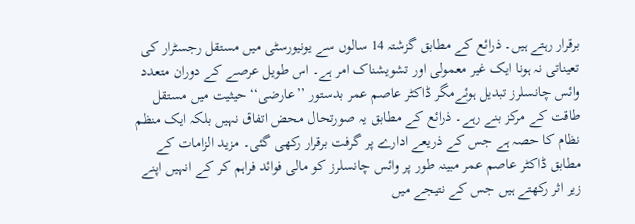برقرار رہتے ہیں۔ ذرائع کے مطابق گزشتہ 14 سالوں سے یونیورسٹی میں مستقل رجسٹرار کی تعیناتی نہ ہونا ایک غیر معمولی اور تشویشناک امر ہے۔ اس طویل عرصے کے دوران متعدد وائس چانسلرز تبدیل ہوئےمگر ڈاکٹر عاصم عمر بدستور ’’عارضی‘‘حیثیت میں مستقل طاقت کے مرکز بنے رہے۔ ذرائع کے مطابق یہ صورتحال محض اتفاق نہیں بلکہ ایک منظم نظام کا حصہ ہے جس کے ذریعے ادارے پر گرفت برقرار رکھی گئی۔ مزید الزامات کے مطابق ڈاکٹر عاصم عمر مبینہ طور پر وائس چانسلرز کو مالی فوائد فراہم کر کے انہیں اپنے زیر اثر رکھتے ہیں جس کے نتیجے میں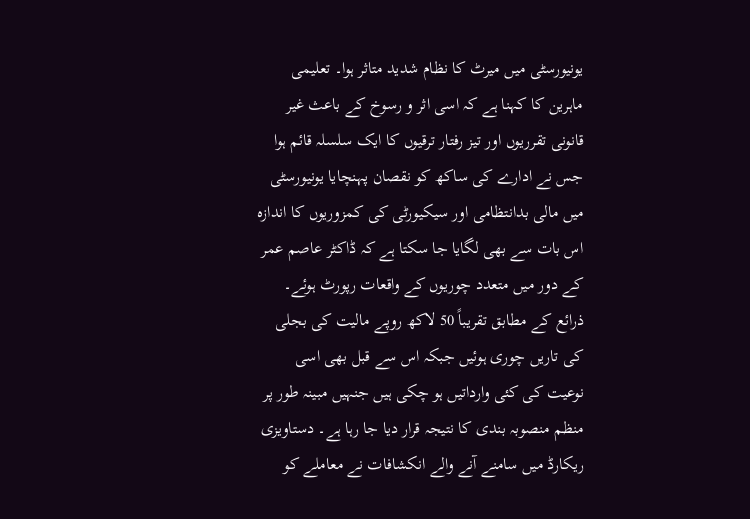یونیورسٹی میں میرٹ کا نظام شدید متاثر ہوا۔ تعلیمی ماہرین کا کہنا ہے کہ اسی اثر و رسوخ کے باعث غیر قانونی تقرریوں اور تیز رفتار ترقیوں کا ایک سلسلہ قائم ہوا جس نے ادارے کی ساکھ کو نقصان پہنچایا یونیورسٹی میں مالی بدانتظامی اور سیکیورٹی کی کمزوریوں کا اندازہ اس بات سے بھی لگایا جا سکتا ہے کہ ڈاکٹر عاصم عمر کے دور میں متعدد چوریوں کے واقعات رپورٹ ہوئے۔ ذرائع کے مطابق تقریباً 50 لاکھ روپے مالیت کی بجلی کی تاریں چوری ہوئیں جبکہ اس سے قبل بھی اسی نوعیت کی کئی وارداتیں ہو چکی ہیں جنہیں مبینہ طور پر منظم منصوبہ بندی کا نتیجہ قرار دیا جا رہا ہے۔ دستاویزی ریکارڈ میں سامنے آنے والے انکشافات نے معاملے کو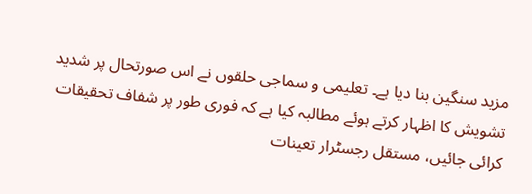مزید سنگین بنا دیا ہے۔ تعلیمی و سماجی حلقوں نے اس صورتحال پر شدید تشویش کا اظہار کرتے ہوئے مطالبہ کیا ہے کہ فوری طور پر شفاف تحقیقات کرائی جائیں، مستقل رجسٹرار تعینات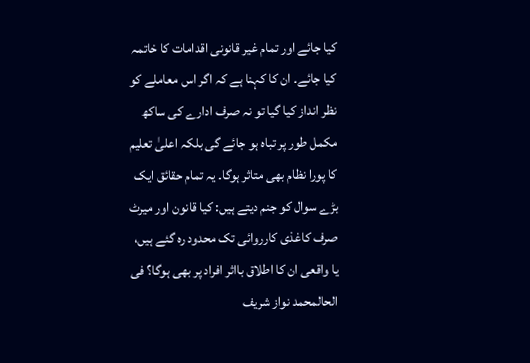کیا جائے اور تمام غیر قانونی اقدامات کا خاتمہ کیا جائے۔ ان کا کہنا ہے کہ اگر اس معاملے کو نظر انداز کیا گیا تو نہ صرف ادارے کی ساکھ مکمل طور پر تباہ ہو جائے گی بلکہ اعلیٰ تعلیم کا پورا نظام بھی متاثر ہوگا۔ یہ تمام حقائق ایک بڑے سوال کو جنم دیتے ہیں: کیا قانون اور میرٹ صرف کاغذی کارروائی تک محدود رہ گئے ہیں، یا واقعی ان کا اطلاق بااثر افراد پر بھی ہوگا؟ فی الحالمحمد نواز شریف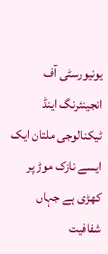یونیورسٹی آف انجینئرنگ اینڈ ٹیکنالوجی ملتان ایک ایسے نازک موڑ پر کھڑی ہے جہاں شفافیت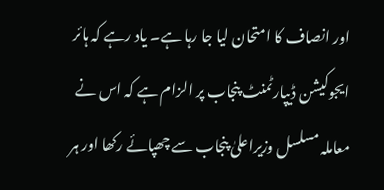اور انصاف کا امتحان لیا جا رہا ہے۔ یاد رہے کہ ہائر ایجوکیشن ڈیپارٹمنٹ پنجاب پر الزام ہے کہ اس نے معاملہ مسلسل وزیراعلیٰ پنجاب سے چھپائے رکھا اور ہر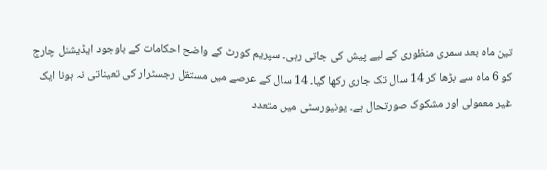تین ماہ بعد سمری منظوری کے لیے پیش کی جاتی رہی۔ سپریم کورٹ کے واضح احکامات کے باوجود ایڈیشنل چارج کو 6 ماہ سے بڑھا کر 14 سال تک جاری رکھا گیا۔ 14 سال کے عرصے میں مستقل رجسٹرار کی تعیناتی نہ ہونا ایک غیر معمولی اور مشکوک صورتحال ہے۔ یونیورسٹی میں متعدد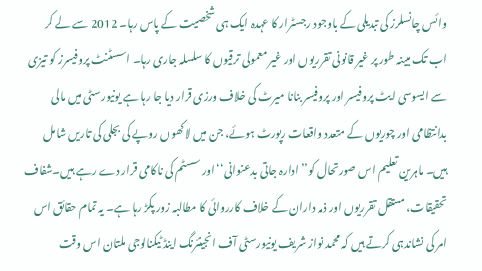وائس چانسلرز کی تبدیلی کے باوجود رجسٹرار کا عہدہ ایک ہی شخصیت کے پاس رہا۔ 2012 سے لے کر اب تک مبینہ طور پر غیر قانونی تقرریوں اور غیر معمولی ترقیوں کا سلسلہ جاری رہا۔ اسسٹنٹ پروفیسرز کو تیزی سے ایسوسی ایٹ پروفیسر اور پروفیسر بنانا میرٹ کی خلاف ورزی قرار دیا جا رہا ہے یونیورسٹی میں مالی بدانتظامی اور چوریوں کے متعدد واقعات رپورٹ ہوئے، جن میں لاکھوں روپے کی بجلی کی تاریں شامل ہیں۔ ماہرین تعلیم اس صورتحال کو’’ادارہ جاتی بدعنوانی‘‘اور سسٹم کی ناکامی قرار دے رہے ہیں۔شفاف تحقیقات، مستقل تقرریوں اور ذمہ داران کے خلاف کارروائی کا مطالبہ زور پکڑ رہا ہے۔ یہ تمام حقائق اس امر کی نشاندہی کرتے ہیں کہ محمد نواز شریف یونیورسٹی آف انجینئرنگ اینڈ ٹیکنالوجی ملتان اس وقت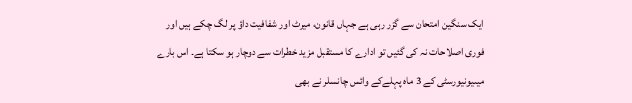ایک سنگین امتحان سے گزر رہی ہے جہاں قانون، میرٹ اور شفافیت داؤ پر لگ چکے ہیں اور فوری اصلاحات نہ کی گئیں تو ادارے کا مستقبل مزید خطرات سے دوچار ہو سکتا ہے۔ اس بارے میںیونیورسٹی کے 3 ماہ پہلےکے وائس چانسلر نے بھی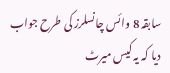سابقہ 8 وائس چانسلرز کی طرح جواب دیا کہ یہ کیس میرٹ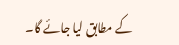کے مطابق لیا جائے گا۔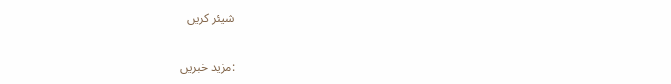شیئر کریں

:مزید خبریں